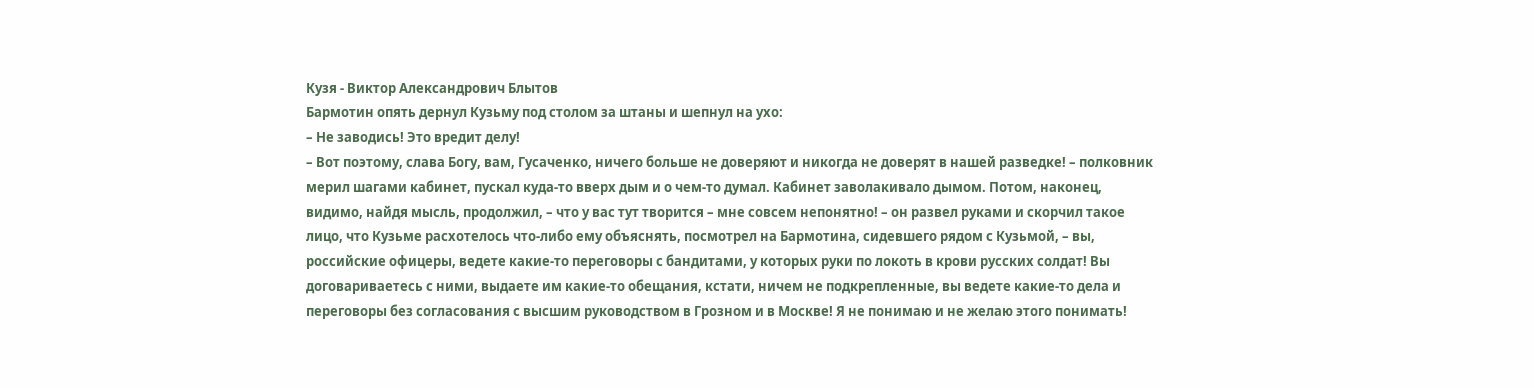Кузя - Виктор Александрович Блытов
Бармотин опять дернул Кузьму под столом за штаны и шепнул на ухо:
– Не заводись! Это вредит делу!
– Вот поэтому, слава Богу, вам, Гусаченко, ничего больше не доверяют и никогда не доверят в нашей разведке! – полковник мерил шагами кабинет, пускал куда-то вверх дым и о чем-то думал. Кабинет заволакивало дымом. Потом, наконец, видимо, найдя мысль, продолжил, – что у вас тут творится – мне совсем непонятно! – он развел руками и скорчил такое лицо, что Кузьме расхотелось что-либо ему объяснять, посмотрел на Бармотина, сидевшего рядом с Кузьмой, – вы, российские офицеры, ведете какие-то переговоры с бандитами, у которых руки по локоть в крови русских солдат! Вы договариваетесь с ними, выдаете им какие-то обещания, кстати, ничем не подкрепленные, вы ведете какие-то дела и переговоры без согласования с высшим руководством в Грозном и в Москве! Я не понимаю и не желаю этого понимать!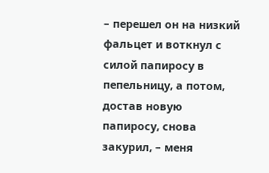– перешел он на низкий фальцет и воткнул с силой папиросу в пепельницу, а потом, достав новую папиросу, снова закурил, – меня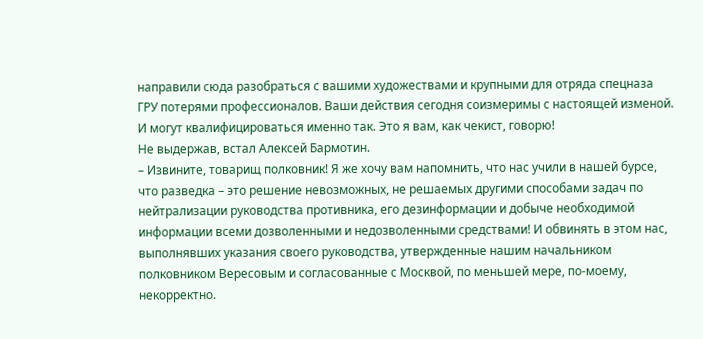направили сюда разобраться с вашими художествами и крупными для отряда спецназа ГРУ потерями профессионалов. Ваши действия сегодня соизмеримы с настоящей изменой. И могут квалифицироваться именно так. Это я вам, как чекист, говорю!
Не выдержав, встал Алексей Бармотин.
– Извините, товарищ полковник! Я же хочу вам напомнить, что нас учили в нашей бурсе, что разведка – это решение невозможных, не решаемых другими способами задач по нейтрализации руководства противника, его дезинформации и добыче необходимой информации всеми дозволенными и недозволенными средствами! И обвинять в этом нас, выполнявших указания своего руководства, утвержденные нашим начальником полковником Вересовым и согласованные с Москвой, по меньшей мере, по-моему, некорректно.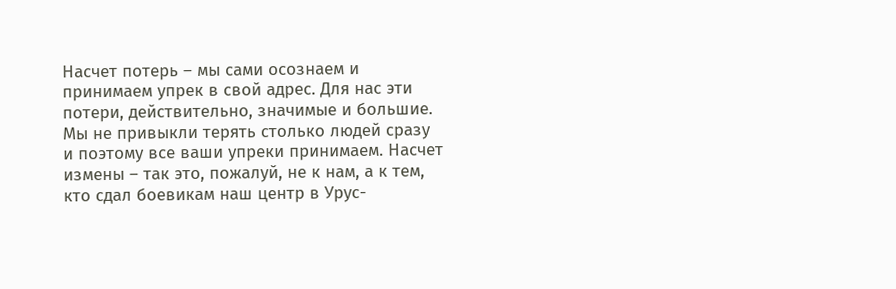Насчет потерь – мы сами осознаем и принимаем упрек в свой адрес. Для нас эти потери, действительно, значимые и большие. Мы не привыкли терять столько людей сразу и поэтому все ваши упреки принимаем. Насчет измены – так это, пожалуй, не к нам, а к тем, кто сдал боевикам наш центр в Урус-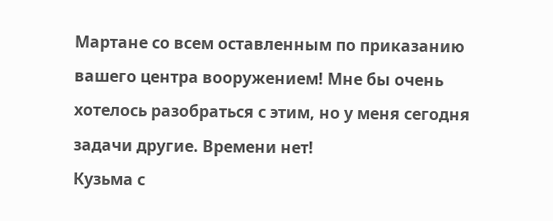Мартане со всем оставленным по приказанию вашего центра вооружением! Мне бы очень хотелось разобраться с этим, но у меня сегодня задачи другие. Времени нет!
Кузьма с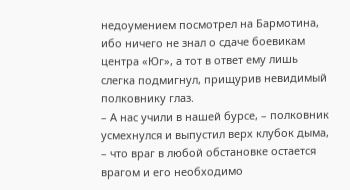недоумением посмотрел на Бармотина, ибо ничего не знал о сдаче боевикам центра «Юг», а тот в ответ ему лишь слегка подмигнул, прищурив невидимый полковнику глаз.
– А нас учили в нашей бурсе, – полковник усмехнулся и выпустил верх клубок дыма, – что враг в любой обстановке остается врагом и его необходимо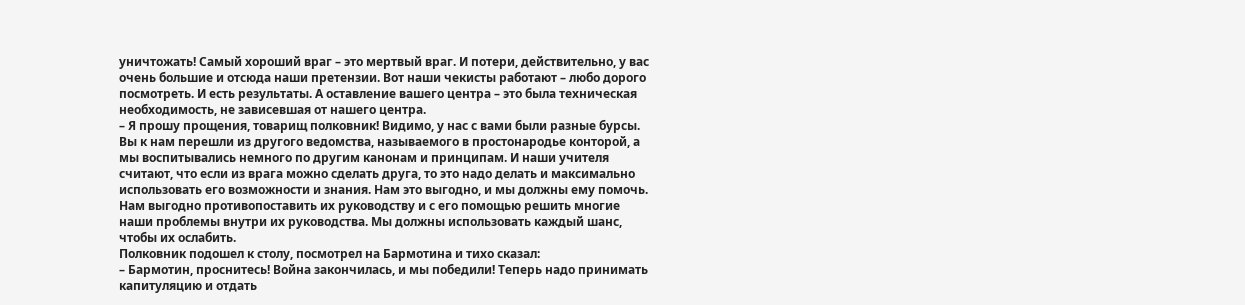уничтожать! Самый хороший враг – это мертвый враг. И потери, действительно, у вас очень большие и отсюда наши претензии. Вот наши чекисты работают – любо дорого посмотреть. И есть результаты. А оставление вашего центра – это была техническая необходимость, не зависевшая от нашего центра.
– Я прошу прощения, товарищ полковник! Видимо, у нас с вами были разные бурсы. Вы к нам перешли из другого ведомства, называемого в простонародье конторой, а мы воспитывались немного по другим канонам и принципам. И наши учителя считают, что если из врага можно сделать друга, то это надо делать и максимально использовать его возможности и знания. Нам это выгодно, и мы должны ему помочь. Нам выгодно противопоставить их руководству и с его помощью решить многие наши проблемы внутри их руководства. Мы должны использовать каждый шанс, чтобы их ослабить.
Полковник подошел к столу, посмотрел на Бармотина и тихо сказал:
– Бармотин, проснитесь! Война закончилась, и мы победили! Теперь надо принимать капитуляцию и отдать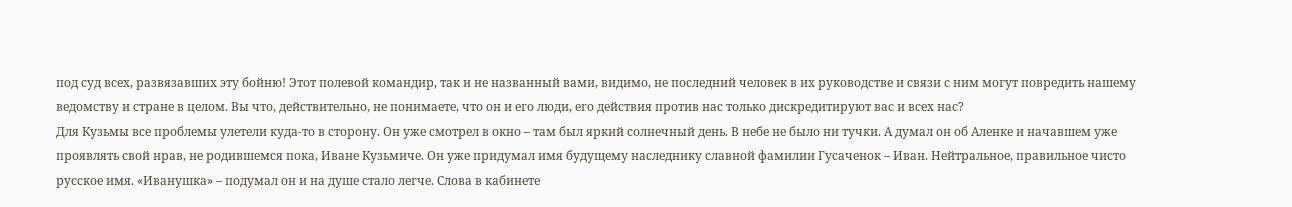под суд всех, развязавших эту бойню! Этот полевой командир, так и не названный вами, видимо, не последний человек в их руководстве и связи с ним могут повредить нашему ведомству и стране в целом. Вы что, действительно, не понимаете, что он и его люди, его действия против нас только дискредитируют вас и всех нас?
Для Кузьмы все проблемы улетели куда-то в сторону. Он уже смотрел в окно – там был яркий солнечный день. В небе не было ни тучки. А думал он об Аленке и начавшем уже проявлять свой нрав, не родившемся пока, Иване Кузьмиче. Он уже придумал имя будущему наследнику славной фамилии Гусаченок – Иван. Нейтральное, правильное чисто русское имя. «Иванушка» – подумал он и на душе стало легче. Слова в кабинете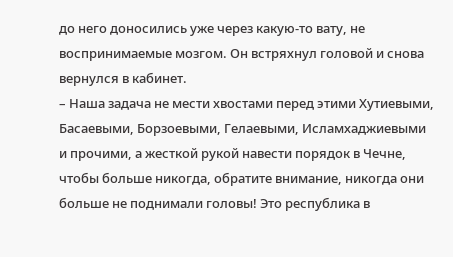до него доносились уже через какую-то вату, не воспринимаемые мозгом. Он встряхнул головой и снова вернулся в кабинет.
– Наша задача не мести хвостами перед этими Хутиевыми, Басаевыми, Борзоевыми, Гелаевыми, Исламхаджиевыми и прочими, а жесткой рукой навести порядок в Чечне, чтобы больше никогда, обратите внимание, никогда они больше не поднимали головы! Это республика в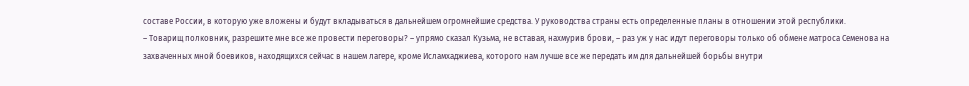составе России, в которую уже вложены и будут вкладываться в дальнейшем огромнейшие средства. У руководства страны есть определенные планы в отношении этой республики.
– Товарищ полковник, разрешите мне все же провести переговоры? – упрямо сказал Кузьма, не вставая, нахмурив брови, – раз уж у нас идут переговоры только об обмене матроса Семенова на захваченных мной боевиков, находящихся сейчас в нашем лагере, кроме Исламхаджиева, которого нам лучше все же передать им для дальнейшей борьбы внутри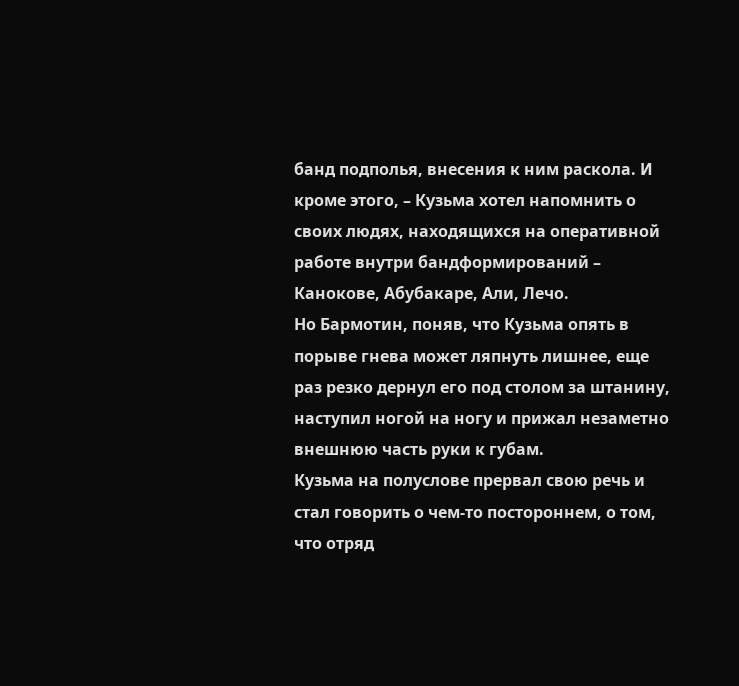банд подполья, внесения к ним раскола. И кроме этого, – Кузьма хотел напомнить о своих людях, находящихся на оперативной работе внутри бандформирований – Канокове, Абубакаре, Али, Лечо.
Но Бармотин, поняв, что Кузьма опять в порыве гнева может ляпнуть лишнее, еще раз резко дернул его под столом за штанину, наступил ногой на ногу и прижал незаметно внешнюю часть руки к губам.
Кузьма на полуслове прервал свою речь и стал говорить о чем-то постороннем, о том, что отряд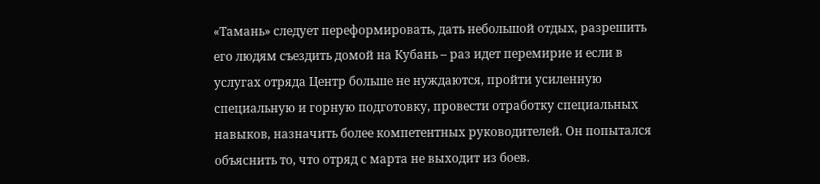«Тамань» следует переформировать, дать небольшой отдых, разрешить его людям съездить домой на Кубань – раз идет перемирие и если в услугах отряда Центр больше не нуждаются, пройти усиленную специальную и горную подготовку, провести отработку специальных навыков, назначить более компетентных руководителей. Он попытался объяснить то, что отряд с марта не выходит из боев.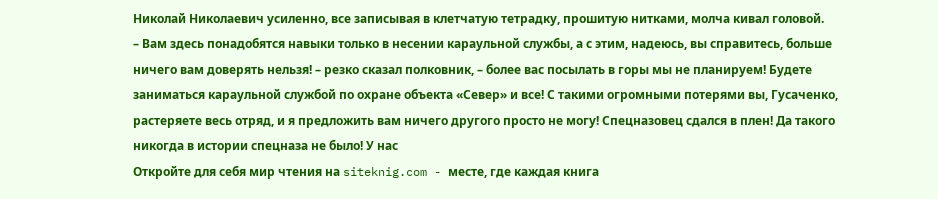Николай Николаевич усиленно, все записывая в клетчатую тетрадку, прошитую нитками, молча кивал головой.
– Вам здесь понадобятся навыки только в несении караульной службы, а с этим, надеюсь, вы справитесь, больше ничего вам доверять нельзя! – резко сказал полковник, – более вас посылать в горы мы не планируем! Будете заниматься караульной службой по охране объекта «Север» и все! С такими огромными потерями вы, Гусаченко, растеряете весь отряд, и я предложить вам ничего другого просто не могу! Спецназовец сдался в плен! Да такого никогда в истории спецназа не было! У нас
Откройте для себя мир чтения на siteknig.com - месте, где каждая книга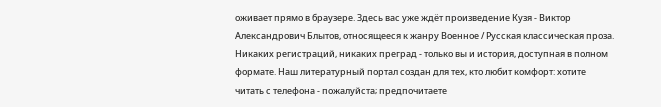оживает прямо в браузере. Здесь вас уже ждёт произведение Кузя - Виктор Александрович Блытов, относящееся к жанру Военное / Русская классическая проза. Никаких регистраций, никаких преград - только вы и история, доступная в полном формате. Наш литературный портал создан для тех, кто любит комфорт: хотите читать с телефона - пожалуйста; предпочитаете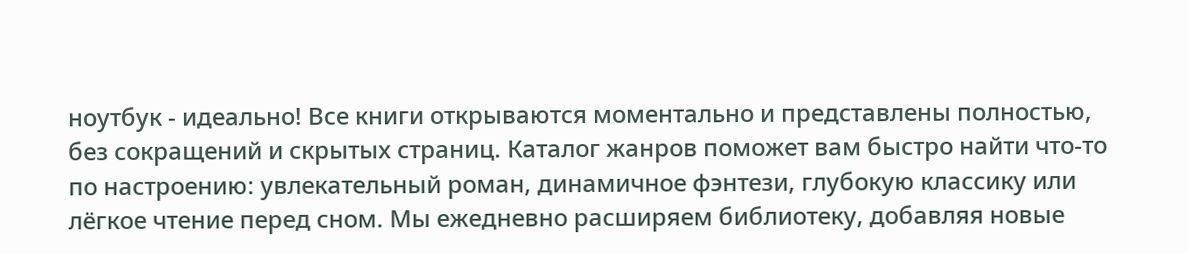ноутбук - идеально! Все книги открываются моментально и представлены полностью, без сокращений и скрытых страниц. Каталог жанров поможет вам быстро найти что-то по настроению: увлекательный роман, динамичное фэнтези, глубокую классику или лёгкое чтение перед сном. Мы ежедневно расширяем библиотеку, добавляя новые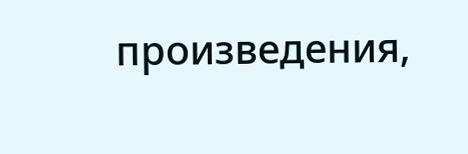произведения,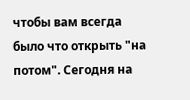чтобы вам всегда было что открыть "на потом". Сегодня на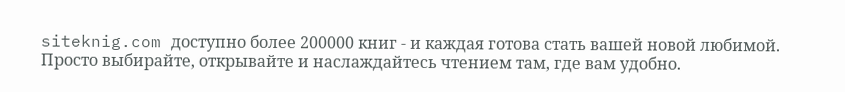siteknig.com доступно более 200000 книг - и каждая готова стать вашей новой любимой. Просто выбирайте, открывайте и наслаждайтесь чтением там, где вам удобно.